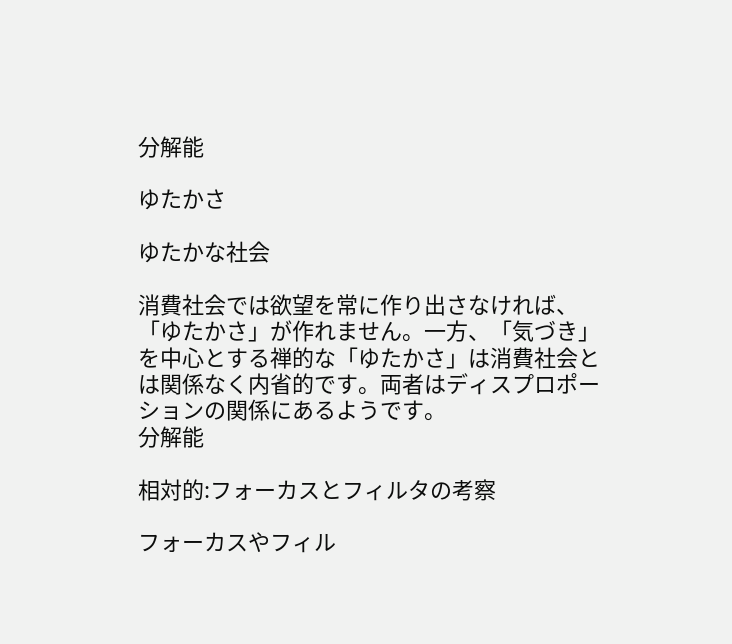分解能

ゆたかさ

ゆたかな社会

消費社会では欲望を常に作り出さなければ、「ゆたかさ」が作れません。一方、「気づき」を中心とする禅的な「ゆたかさ」は消費社会とは関係なく内省的です。両者はディスプロポーションの関係にあるようです。
分解能

相対的:フォーカスとフィルタの考察

フォーカスやフィル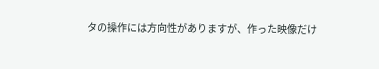タの操作には方向性がありますが、作った映像だけ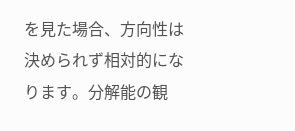を見た場合、方向性は決められず相対的になります。分解能の観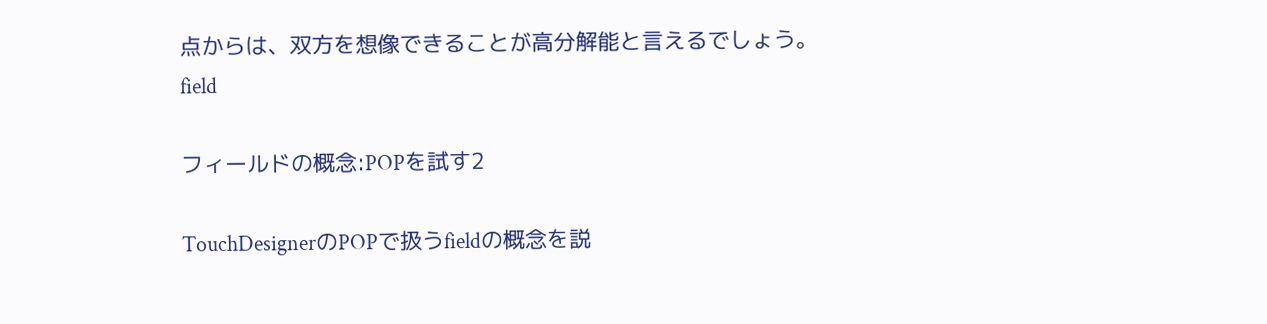点からは、双方を想像できることが高分解能と言えるでしょう。
field

フィールドの概念:POPを試す2

TouchDesignerのPOPで扱うfieldの概念を説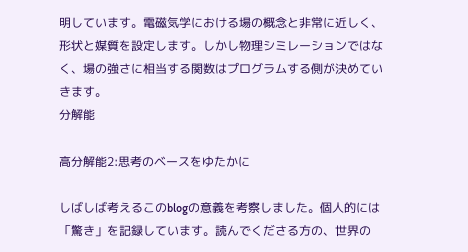明しています。電磁気学における場の概念と非常に近しく、形状と媒質を設定します。しかし物理シミレーションではなく、場の強さに相当する関数はプログラムする側が決めていきます。
分解能

高分解能2:思考のベースをゆたかに

しばしば考えるこのblogの意義を考察しました。個人的には「驚き」を記録しています。読んでくださる方の、世界の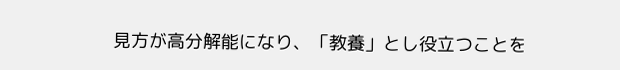見方が高分解能になり、「教養」とし役立つことを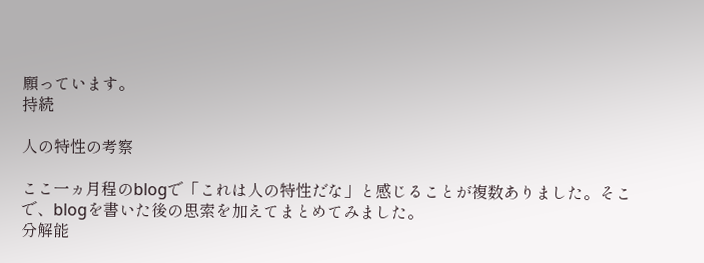願っています。
持続

人の特性の考察

ここ一ヵ月程のblogで「これは人の特性だな」と感じることが複数ありました。そこで、blogを書いた後の思索を加えてまとめてみました。
分解能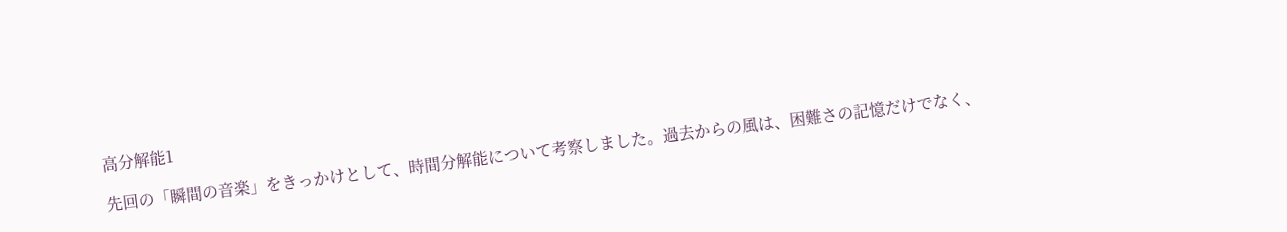高分解能1

先回の「瞬間の音楽」をきっかけとして、時間分解能について考察しました。過去からの風は、困難さの記憶だけでなく、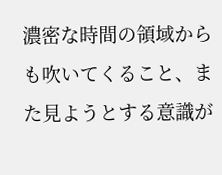濃密な時間の領域からも吹いてくること、また見ようとする意識が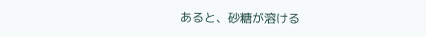あると、砂糖が溶ける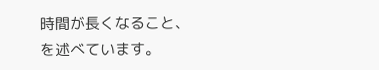時間が長くなること、を述べています。